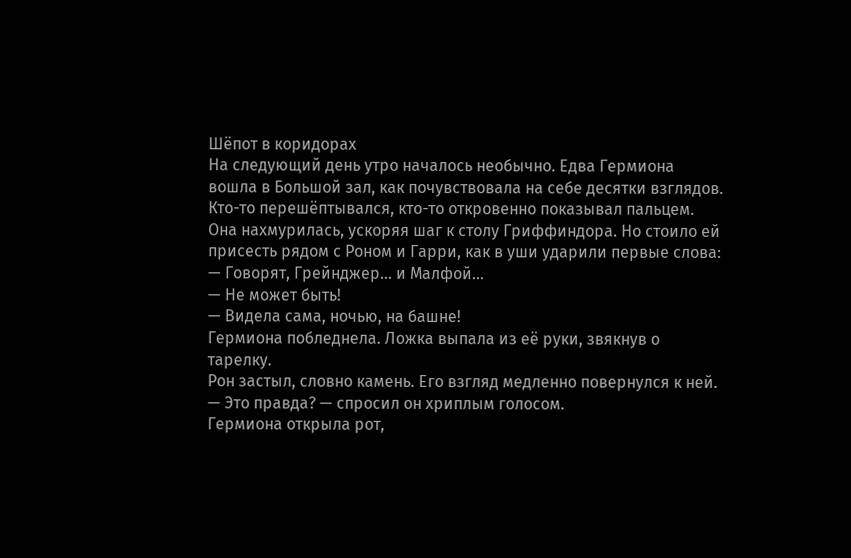Шёпот в коридорах
На следующий день утро началось необычно. Едва Гермиона вошла в Большой зал, как почувствовала на себе десятки взглядов. Кто-то перешёптывался, кто-то откровенно показывал пальцем.
Она нахмурилась, ускоряя шаг к столу Гриффиндора. Но стоило ей присесть рядом с Роном и Гарри, как в уши ударили первые слова:
— Говорят, Грейнджер... и Малфой...
— Не может быть!
— Видела сама, ночью, на башне!
Гермиона побледнела. Ложка выпала из её руки, звякнув о тарелку.
Рон застыл, словно камень. Его взгляд медленно повернулся к ней.
— Это правда? — спросил он хриплым голосом.
Гермиона открыла рот,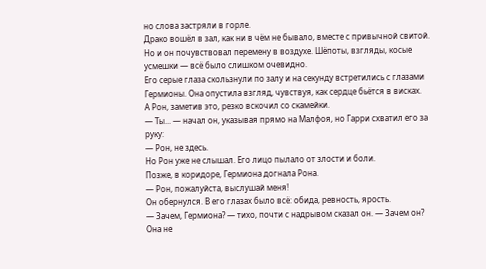но слова застряли в горле.
Драко вошёл в зал, как ни в чём не бывало, вместе с привычной свитой. Но и он почувствовал перемену в воздухе. Шёпоты, взгляды, косые усмешки — всё было слишком очевидно.
Его серые глаза скользнули по залу и на секунду встретились с глазами Гермионы. Она опустила взгляд, чувствуя, как сердце бьётся в висках.
А Рон, заметив это, резко вскочил со скамейки.
— Ты... — начал он, указывая прямо на Малфоя, но Гарри схватил его за руку:
— Рон, не здесь.
Но Рон уже не слышал. Его лицо пылало от злости и боли.
Позже, в коридоре, Гермиона догнала Рона.
— Рон, пожалуйста, выслушай меня!
Он обернулся. В его глазах было всё: обида, ревность, ярость.
— Зачем, Гермиона? — тихо, почти с надрывом сказал он. — Зачем он?
Она не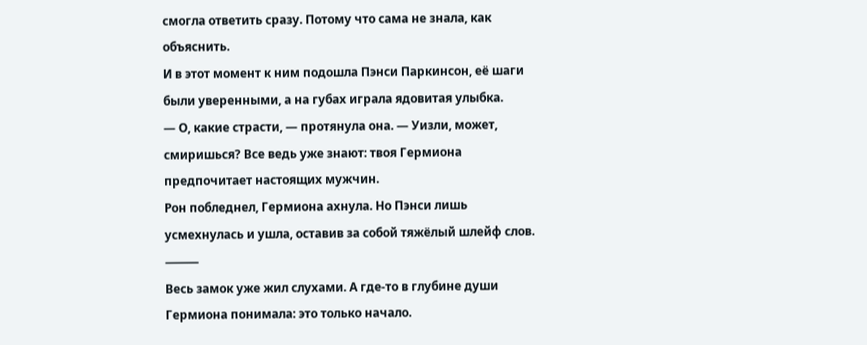смогла ответить сразу. Потому что сама не знала, как объяснить.
И в этот момент к ним подошла Пэнси Паркинсон, её шаги были уверенными, а на губах играла ядовитая улыбка.
— О, какие страсти, — протянула она. — Уизли, может, смиришься? Все ведь уже знают: твоя Гермиона предпочитает настоящих мужчин.
Рон побледнел, Гермиона ахнула. Но Пэнси лишь усмехнулась и ушла, оставив за собой тяжёлый шлейф слов.
⸻
Весь замок уже жил слухами. А где-то в глубине души Гермиона понимала: это только начало.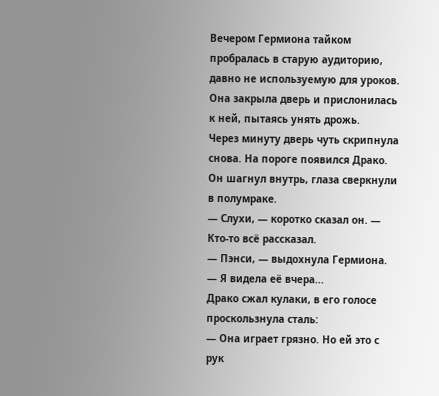Вечером Гермиона тайком пробралась в старую аудиторию, давно не используемую для уроков. Она закрыла дверь и прислонилась к ней, пытаясь унять дрожь.
Через минуту дверь чуть скрипнула снова. На пороге появился Драко. Он шагнул внутрь, глаза сверкнули в полумраке.
— Слухи, — коротко сказал он. — Кто-то всё рассказал.
— Пэнси, — выдохнула Гермиона. — Я видела её вчера...
Драко сжал кулаки, в его голосе проскользнула сталь:
— Она играет грязно. Но ей это с рук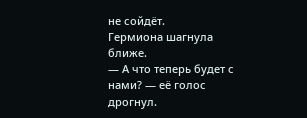не сойдёт.
Гермиона шагнула ближе.
— А что теперь будет с нами? — её голос дрогнул.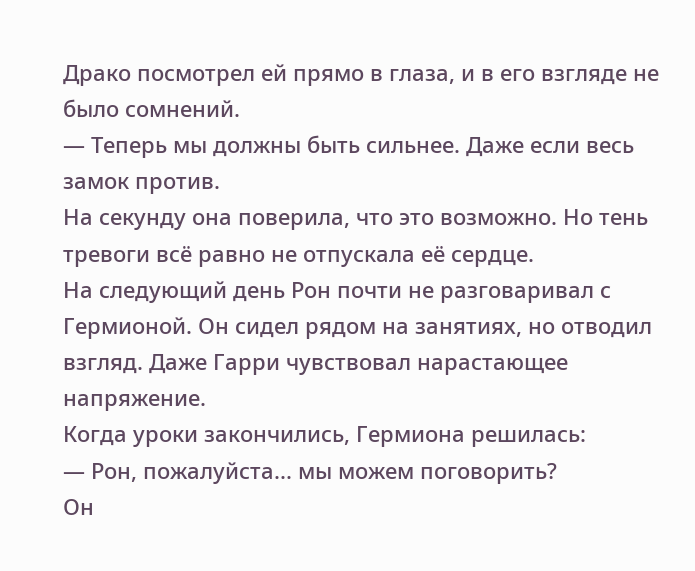Драко посмотрел ей прямо в глаза, и в его взгляде не было сомнений.
— Теперь мы должны быть сильнее. Даже если весь замок против.
На секунду она поверила, что это возможно. Но тень тревоги всё равно не отпускала её сердце.
На следующий день Рон почти не разговаривал с Гермионой. Он сидел рядом на занятиях, но отводил взгляд. Даже Гарри чувствовал нарастающее напряжение.
Когда уроки закончились, Гермиона решилась:
— Рон, пожалуйста... мы можем поговорить?
Он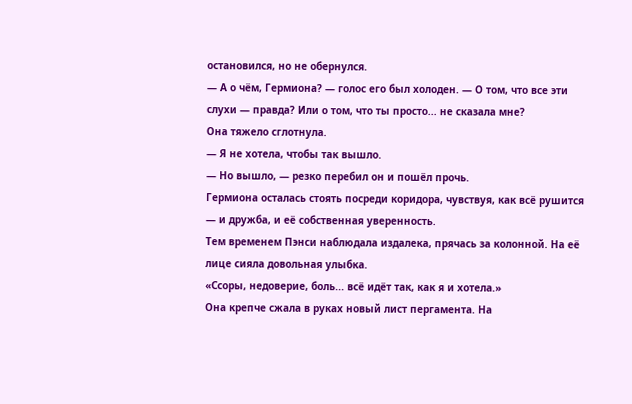остановился, но не обернулся.
— А о чём, Гермиона? — голос его был холоден. — О том, что все эти слухи — правда? Или о том, что ты просто... не сказала мне?
Она тяжело сглотнула.
— Я не хотела, чтобы так вышло.
— Но вышло, — резко перебил он и пошёл прочь.
Гермиона осталась стоять посреди коридора, чувствуя, как всё рушится — и дружба, и её собственная уверенность.
Тем временем Пэнси наблюдала издалека, прячась за колонной. На её лице сияла довольная улыбка.
«Ссоры, недоверие, боль... всё идёт так, как я и хотела.»
Она крепче сжала в руках новый лист пергамента. На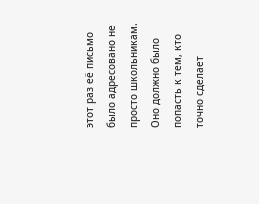этот раз её письмо было адресовано не просто школьникам. Оно должно было попасть к тем, кто точно сделает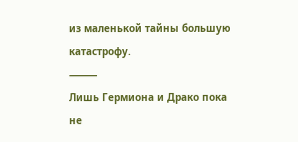из маленькой тайны большую катастрофу.
⸻
Лишь Гермиона и Драко пока не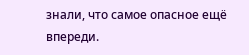знали, что самое опасное ещё впереди.